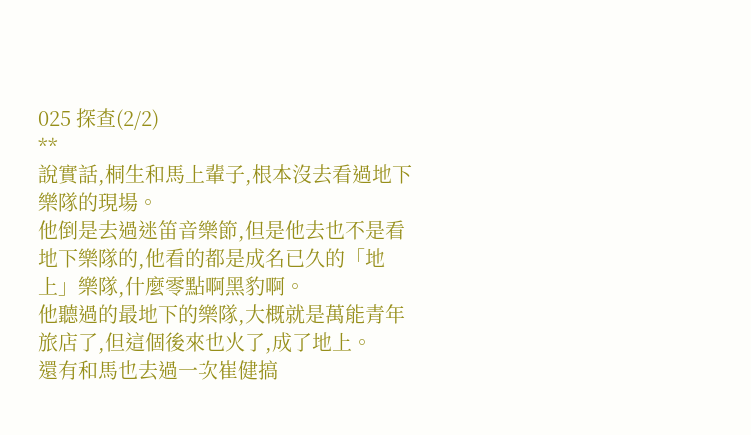025 探查(2/2)
**
說實話,桐生和馬上輩子,根本沒去看過地下樂隊的現場。
他倒是去過迷笛音樂節,但是他去也不是看地下樂隊的,他看的都是成名已久的「地上」樂隊,什麼零點啊黑豹啊。
他聽過的最地下的樂隊,大概就是萬能青年旅店了,但這個後來也火了,成了地上。
還有和馬也去過一次崔健搞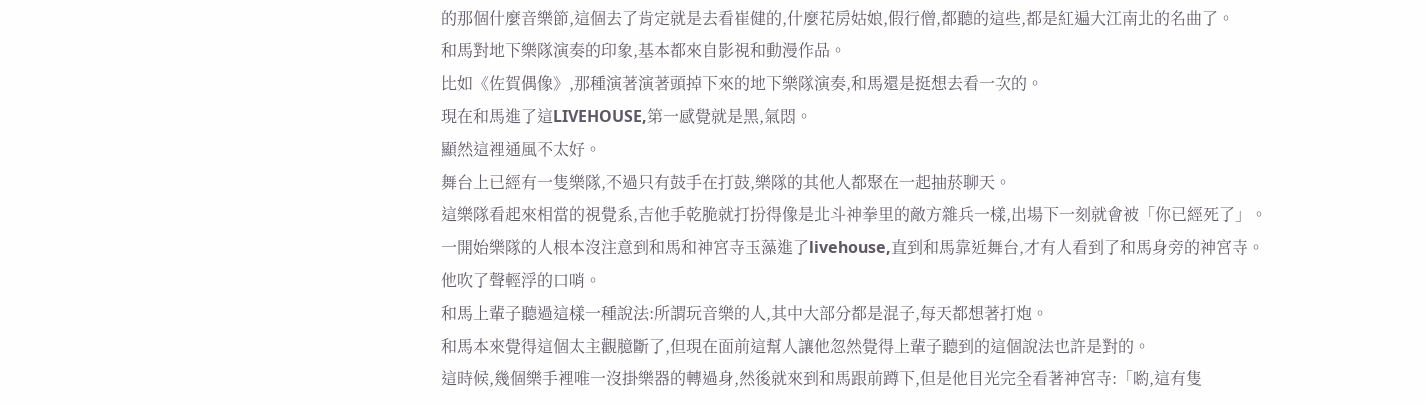的那個什麼音樂節,這個去了肯定就是去看崔健的,什麼花房姑娘,假行僧,都聽的這些,都是紅遍大江南北的名曲了。
和馬對地下樂隊演奏的印象,基本都來自影視和動漫作品。
比如《佐賀偶像》,那種演著演著頭掉下來的地下樂隊演奏,和馬還是挺想去看一次的。
現在和馬進了這LIVEHOUSE,第一感覺就是黑,氣悶。
顯然這裡通風不太好。
舞台上已經有一隻樂隊,不過只有鼓手在打鼓,樂隊的其他人都聚在一起抽菸聊天。
這樂隊看起來相當的視覺系,吉他手乾脆就打扮得像是北斗神拳里的敵方雜兵一樣,出場下一刻就會被「你已經死了」。
一開始樂隊的人根本沒注意到和馬和神宮寺玉藻進了livehouse,直到和馬靠近舞台,才有人看到了和馬身旁的神宮寺。
他吹了聲輕浮的口哨。
和馬上輩子聽過這樣一種說法:所謂玩音樂的人,其中大部分都是混子,每天都想著打炮。
和馬本來覺得這個太主觀臆斷了,但現在面前這幫人讓他忽然覺得上輩子聽到的這個說法也許是對的。
這時候,幾個樂手裡唯一沒掛樂器的轉過身,然後就來到和馬跟前蹲下,但是他目光完全看著神宮寺:「喲,這有隻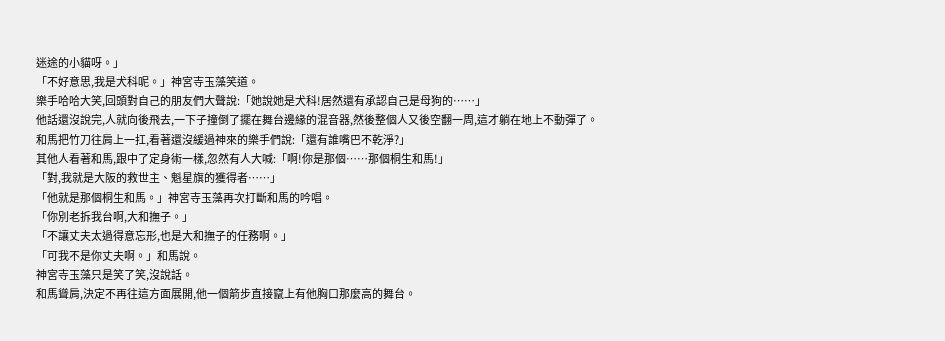迷途的小貓呀。」
「不好意思,我是犬科呢。」神宮寺玉藻笑道。
樂手哈哈大笑,回頭對自己的朋友們大聲說:「她說她是犬科!居然還有承認自己是母狗的……」
他話還沒說完,人就向後飛去,一下子撞倒了擺在舞台邊緣的混音器,然後整個人又後空翻一周,這才躺在地上不動彈了。
和馬把竹刀往肩上一扛,看著還沒緩過神來的樂手們說:「還有誰嘴巴不乾淨?」
其他人看著和馬,跟中了定身術一樣,忽然有人大喊:「啊!你是那個……那個桐生和馬!」
「對,我就是大阪的救世主、魁星旗的獲得者……」
「他就是那個桐生和馬。」神宮寺玉藻再次打斷和馬的吟唱。
「你別老拆我台啊,大和撫子。」
「不讓丈夫太過得意忘形,也是大和撫子的任務啊。」
「可我不是你丈夫啊。」和馬說。
神宮寺玉藻只是笑了笑,沒說話。
和馬聳肩,決定不再往這方面展開,他一個箭步直接竄上有他胸口那麼高的舞台。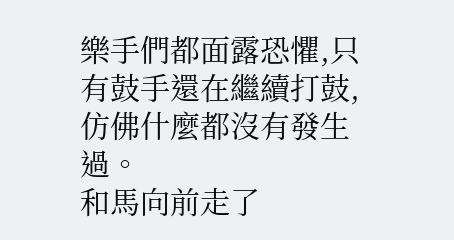樂手們都面露恐懼,只有鼓手還在繼續打鼓,仿佛什麼都沒有發生過。
和馬向前走了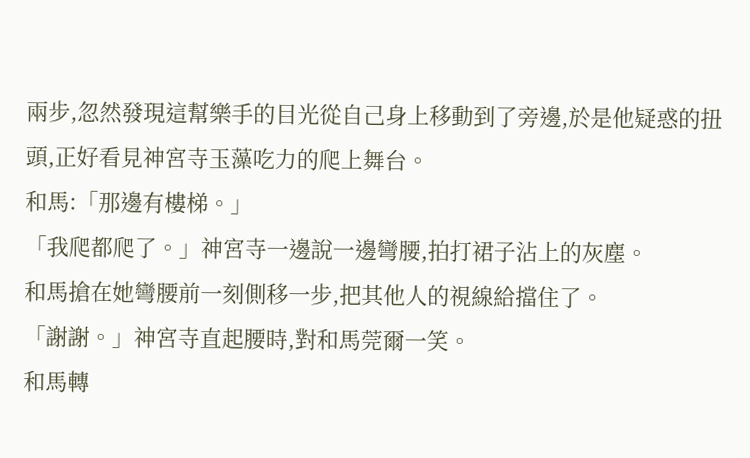兩步,忽然發現這幫樂手的目光從自己身上移動到了旁邊,於是他疑惑的扭頭,正好看見神宮寺玉藻吃力的爬上舞台。
和馬:「那邊有樓梯。」
「我爬都爬了。」神宮寺一邊說一邊彎腰,拍打裙子沾上的灰塵。
和馬搶在她彎腰前一刻側移一步,把其他人的視線給擋住了。
「謝謝。」神宮寺直起腰時,對和馬莞爾一笑。
和馬轉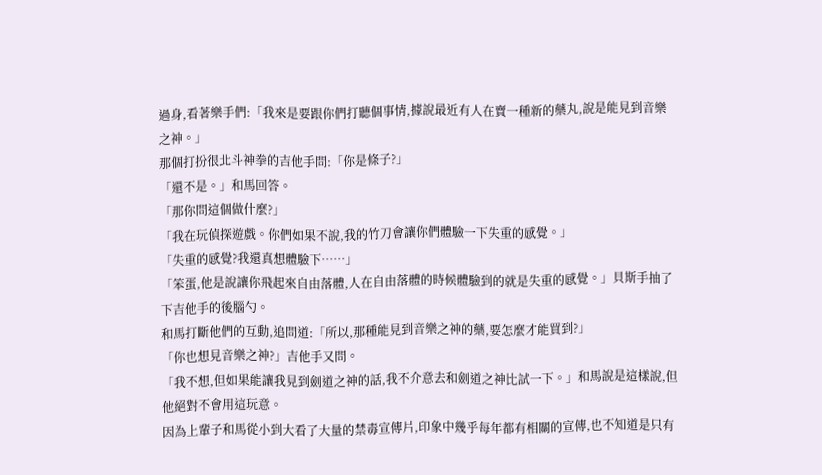過身,看著樂手們:「我來是要跟你們打聽個事情,據說最近有人在賣一種新的藥丸,說是能見到音樂之神。」
那個打扮很北斗神拳的吉他手問:「你是條子?」
「還不是。」和馬回答。
「那你問這個做什麼?」
「我在玩偵探遊戲。你們如果不說,我的竹刀會讓你們體驗一下失重的感覺。」
「失重的感覺?我還真想體驗下……」
「笨蛋,他是說讓你飛起來自由落體,人在自由落體的時候體驗到的就是失重的感覺。」貝斯手抽了下吉他手的後腦勺。
和馬打斷他們的互動,追問道:「所以,那種能見到音樂之神的藥,要怎麼才能買到?」
「你也想見音樂之神?」吉他手又問。
「我不想,但如果能讓我見到劍道之神的話,我不介意去和劍道之神比試一下。」和馬說是這樣說,但他絕對不會用這玩意。
因為上輩子和馬從小到大看了大量的禁毒宣傳片,印象中幾乎每年都有相關的宣傳,也不知道是只有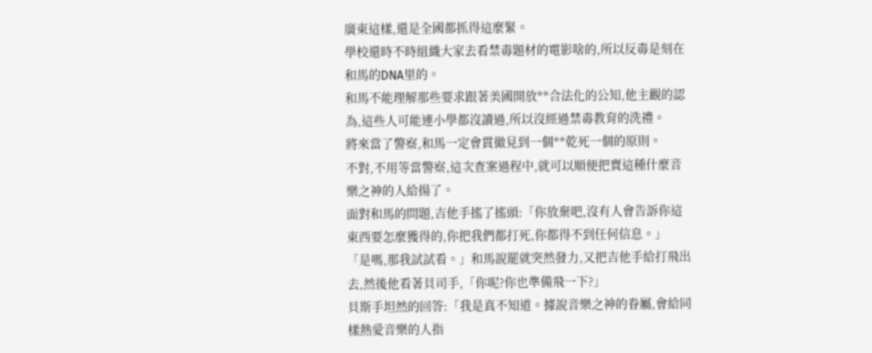廣東這樣,還是全國都抓得這麼緊。
學校還時不時組織大家去看禁毒題材的電影啥的,所以反毒是刻在和馬的DNA里的。
和馬不能理解那些要求跟著美國開放**合法化的公知,他主觀的認為,這些人可能連小學都沒讀過,所以沒經過禁毒教育的洗禮。
將來當了警察,和馬一定會貫徹見到一個**乾死一個的原則。
不對,不用等當警察,這次查案過程中,就可以順便把賣這種什麼音樂之神的人給揚了。
面對和馬的問題,吉他手搖了搖頭:「你放棄吧,沒有人會告訴你這東西要怎麼獲得的,你把我們都打死,你都得不到任何信息。」
「是嗎,那我試試看。」和馬說罷就突然發力,又把吉他手給打飛出去,然後他看著貝司手,「你呢?你也準備飛一下?」
貝斯手坦然的回答:「我是真不知道。據說音樂之神的眷屬,會給同樣熱愛音樂的人指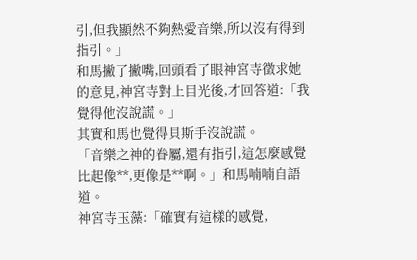引,但我顯然不夠熱愛音樂,所以沒有得到指引。」
和馬撇了撇嘴,回頭看了眼神宮寺徵求她的意見,神宮寺對上目光後,才回答道:「我覺得他沒說謊。」
其實和馬也覺得貝斯手沒說謊。
「音樂之神的眷屬,還有指引,這怎麼感覺比起像**,更像是**啊。」和馬喃喃自語道。
神宮寺玉藻:「確實有這樣的感覺,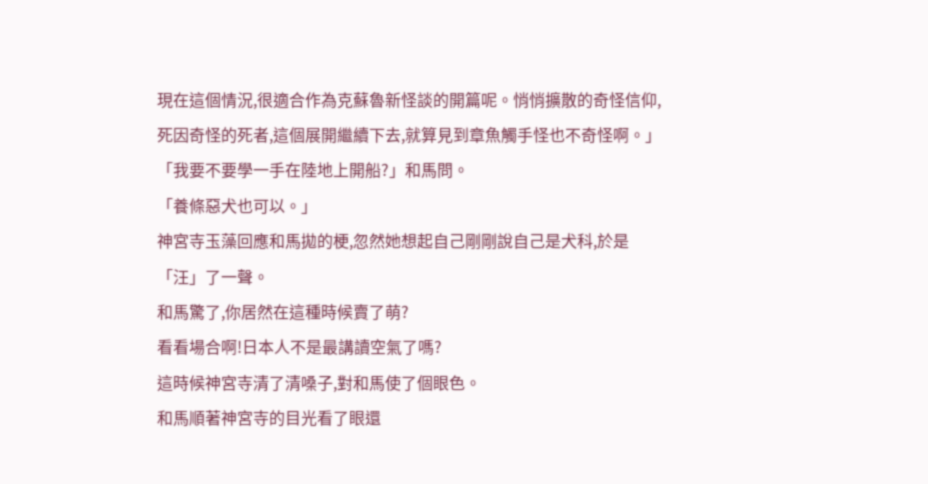現在這個情況,很適合作為克蘇魯新怪談的開篇呢。悄悄擴散的奇怪信仰,死因奇怪的死者,這個展開繼續下去,就算見到章魚觸手怪也不奇怪啊。」
「我要不要學一手在陸地上開船?」和馬問。
「養條惡犬也可以。」
神宮寺玉藻回應和馬拋的梗,忽然她想起自己剛剛說自己是犬科,於是「汪」了一聲。
和馬驚了,你居然在這種時候賣了萌?
看看場合啊!日本人不是最講讀空氣了嗎?
這時候神宮寺清了清嗓子,對和馬使了個眼色。
和馬順著神宮寺的目光看了眼還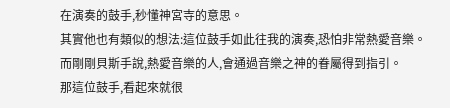在演奏的鼓手,秒懂神宮寺的意思。
其實他也有類似的想法:這位鼓手如此往我的演奏,恐怕非常熱愛音樂。
而剛剛貝斯手說,熱愛音樂的人,會通過音樂之神的眷屬得到指引。
那這位鼓手,看起來就很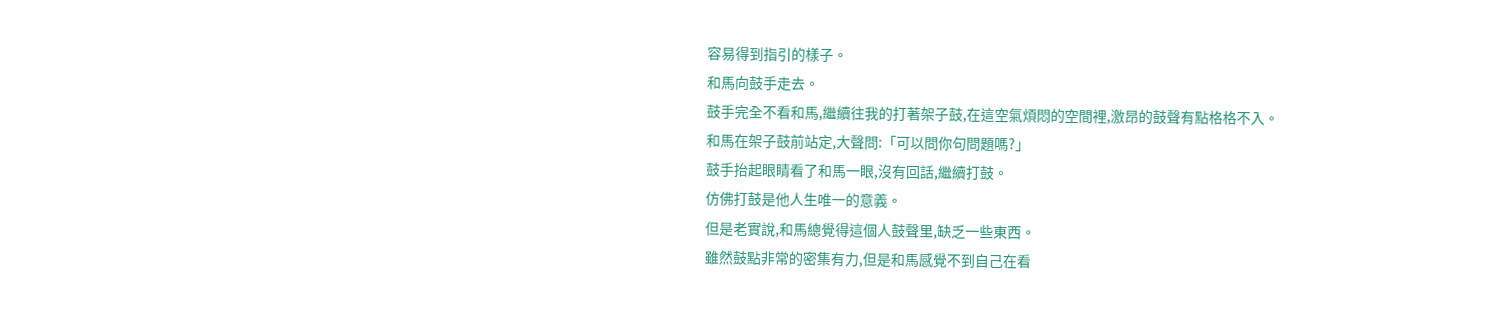容易得到指引的樣子。
和馬向鼓手走去。
鼓手完全不看和馬,繼續往我的打著架子鼓,在這空氣煩悶的空間裡,激昂的鼓聲有點格格不入。
和馬在架子鼓前站定,大聲問:「可以問你句問題嗎?」
鼓手抬起眼睛看了和馬一眼,沒有回話,繼續打鼓。
仿佛打鼓是他人生唯一的意義。
但是老實說,和馬總覺得這個人鼓聲里,缺乏一些東西。
雖然鼓點非常的密集有力,但是和馬感覺不到自己在看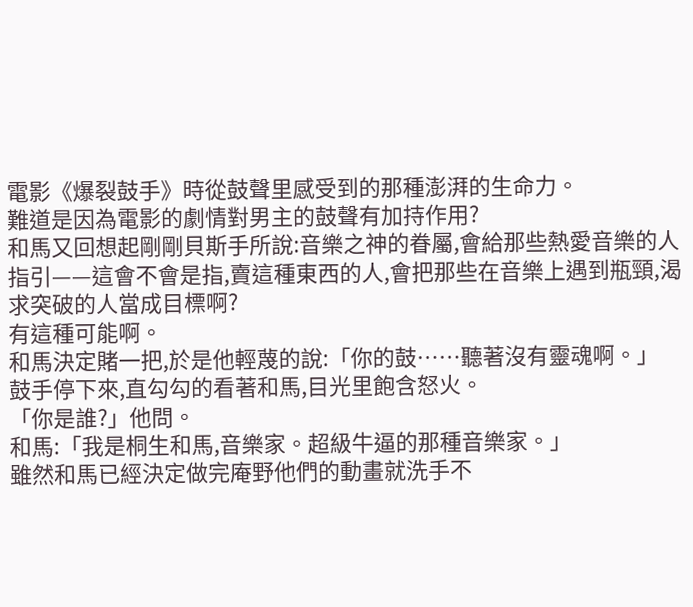電影《爆裂鼓手》時從鼓聲里感受到的那種澎湃的生命力。
難道是因為電影的劇情對男主的鼓聲有加持作用?
和馬又回想起剛剛貝斯手所說:音樂之神的眷屬,會給那些熱愛音樂的人指引——這會不會是指,賣這種東西的人,會把那些在音樂上遇到瓶頸,渴求突破的人當成目標啊?
有這種可能啊。
和馬決定賭一把,於是他輕蔑的說:「你的鼓……聽著沒有靈魂啊。」
鼓手停下來,直勾勾的看著和馬,目光里飽含怒火。
「你是誰?」他問。
和馬:「我是桐生和馬,音樂家。超級牛逼的那種音樂家。」
雖然和馬已經決定做完庵野他們的動畫就洗手不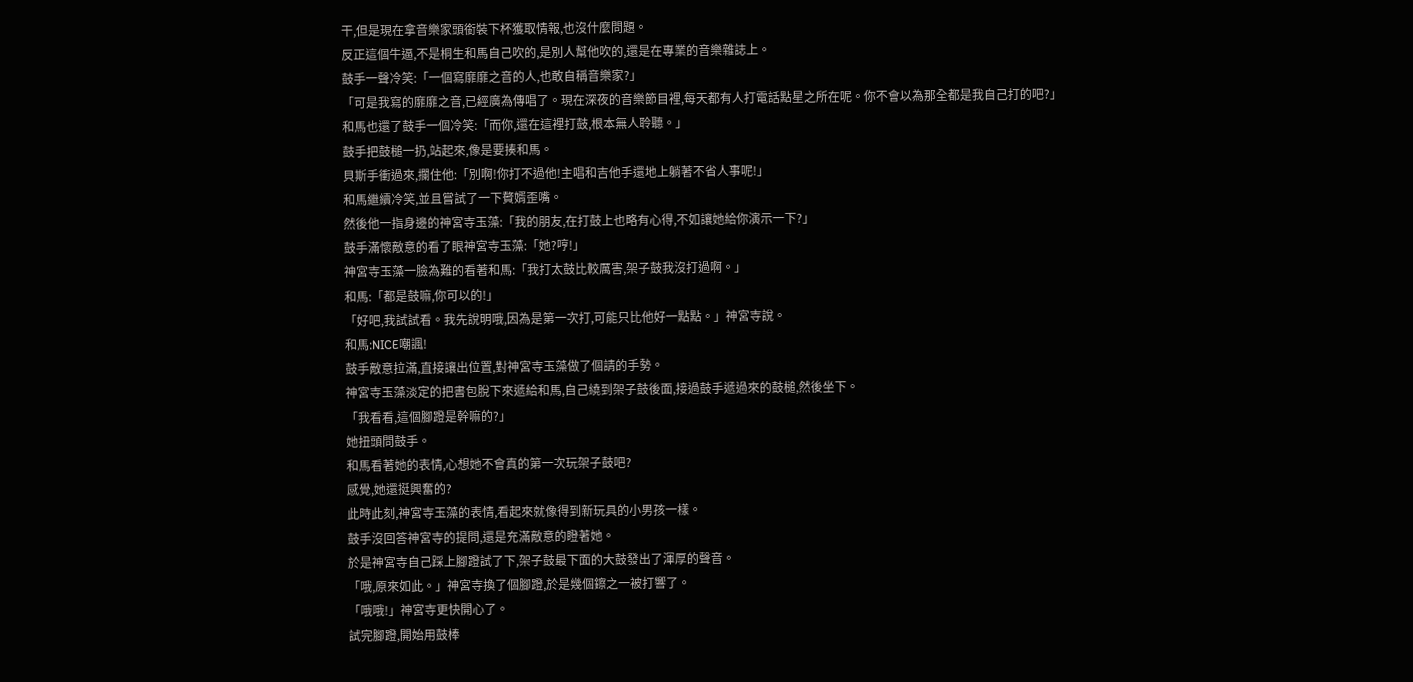干,但是現在拿音樂家頭銜裝下杯獲取情報,也沒什麼問題。
反正這個牛逼,不是桐生和馬自己吹的,是別人幫他吹的,還是在專業的音樂雜誌上。
鼓手一聲冷笑:「一個寫靡靡之音的人,也敢自稱音樂家?」
「可是我寫的靡靡之音,已經廣為傳唱了。現在深夜的音樂節目裡,每天都有人打電話點星之所在呢。你不會以為那全都是我自己打的吧?」
和馬也還了鼓手一個冷笑:「而你,還在這裡打鼓,根本無人聆聽。」
鼓手把鼓槌一扔,站起來,像是要揍和馬。
貝斯手衝過來,攔住他:「別啊!你打不過他!主唱和吉他手還地上躺著不省人事呢!」
和馬繼續冷笑,並且嘗試了一下贅婿歪嘴。
然後他一指身邊的神宮寺玉藻:「我的朋友,在打鼓上也略有心得,不如讓她給你演示一下?」
鼓手滿懷敵意的看了眼神宮寺玉藻:「她?哼!」
神宮寺玉藻一臉為難的看著和馬:「我打太鼓比較厲害,架子鼓我沒打過啊。」
和馬:「都是鼓嘛,你可以的!」
「好吧,我試試看。我先說明哦,因為是第一次打,可能只比他好一點點。」神宮寺說。
和馬:NICE嘲諷!
鼓手敵意拉滿,直接讓出位置,對神宮寺玉藻做了個請的手勢。
神宮寺玉藻淡定的把書包脫下來遞給和馬,自己繞到架子鼓後面,接過鼓手遞過來的鼓槌,然後坐下。
「我看看,這個腳蹬是幹嘛的?」
她扭頭問鼓手。
和馬看著她的表情,心想她不會真的第一次玩架子鼓吧?
感覺,她還挺興奮的?
此時此刻,神宮寺玉藻的表情,看起來就像得到新玩具的小男孩一樣。
鼓手沒回答神宮寺的提問,還是充滿敵意的瞪著她。
於是神宮寺自己踩上腳蹬試了下,架子鼓最下面的大鼓發出了渾厚的聲音。
「哦,原來如此。」神宮寺換了個腳蹬,於是幾個鑔之一被打響了。
「哦哦!」神宮寺更快開心了。
試完腳蹬,開始用鼓棒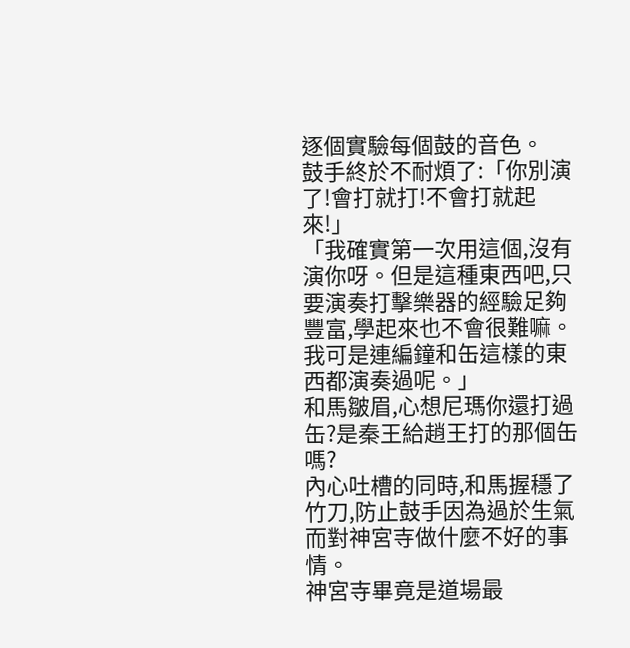逐個實驗每個鼓的音色。
鼓手終於不耐煩了:「你別演了!會打就打!不會打就起來!」
「我確實第一次用這個,沒有演你呀。但是這種東西吧,只要演奏打擊樂器的經驗足夠豐富,學起來也不會很難嘛。我可是連編鐘和缶這樣的東西都演奏過呢。」
和馬皺眉,心想尼瑪你還打過缶?是秦王給趙王打的那個缶嗎?
內心吐槽的同時,和馬握穩了竹刀,防止鼓手因為過於生氣而對神宮寺做什麼不好的事情。
神宮寺畢竟是道場最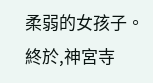柔弱的女孩子。
終於,神宮寺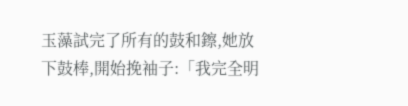玉藻試完了所有的鼓和鑔,她放下鼓棒,開始挽袖子:「我完全明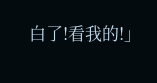白了!看我的!」